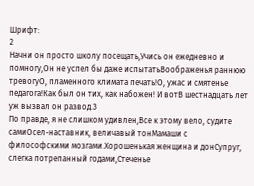Шрифт:
2
Начни он просто школу посещать,Учись он ежедневно и помногу,Он не успел бы даже испытатьВоображенья раннюю тревогуО, пламенного климата печать!О, ужас и смятенье педагога!Как был он тих, как набожен! И вотВ шестнадцать лет уж вызвал он развод.3
По правде, я не слишком удивлен,Все к этому вело, судите самиОсел-наставник, величавый тонМамаши с философскими мозгами.Хорошенькая женщина и донСупруг, слегка потрепанный годами,Стеченье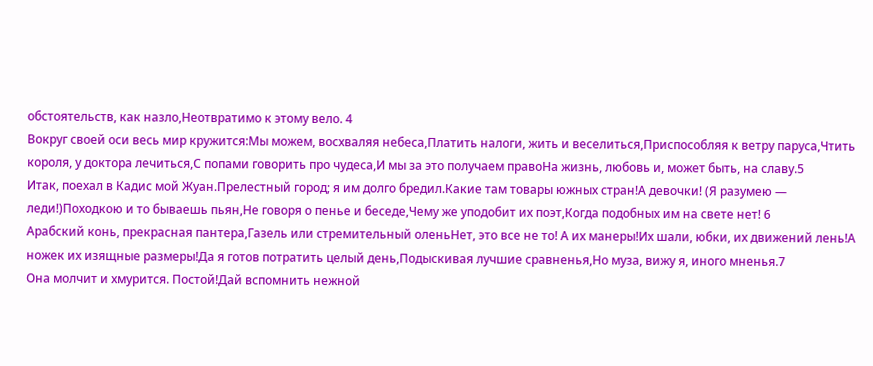обстоятельств, как назло,Неотвратимо к этому вело. 4
Вокруг своей оси весь мир кружится:Мы можем, восхваляя небеса,Платить налоги, жить и веселиться,Приспособляя к ветру паруса,Чтить короля, у доктора лечиться,С попами говорить про чудеса,И мы за это получаем правоНа жизнь, любовь и, может быть, на славу.5
Итак, поехал в Кадис мой Жуан.Прелестный город; я им долго бредил.Какие там товары южных стран!А девочки! (Я разумею — леди!)Походкою и то бываешь пьян,Не говоря о пенье и беседе,Чему же уподобит их поэт,Когда подобных им на свете нет! 6
Арабский конь, прекрасная пантера,Газель или стремительный оленьНет, это все не то! А их манеры!Их шали, юбки, их движений лень!А ножек их изящные размеры!Да я готов потратить целый день,Подыскивая лучшие сравненья,Но муза, вижу я, иного мненья.7
Она молчит и хмурится. Постой!Дай вспомнить нежной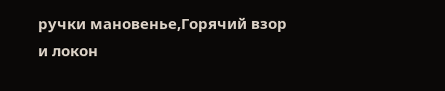ручки мановенье,Горячий взор и локон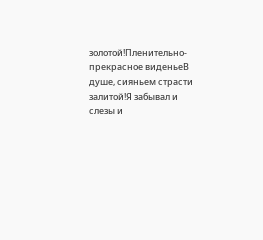золотой!Пленительно-прекрасное виденьеВ душе, сияньем страсти залитой!Я забывал и слезы и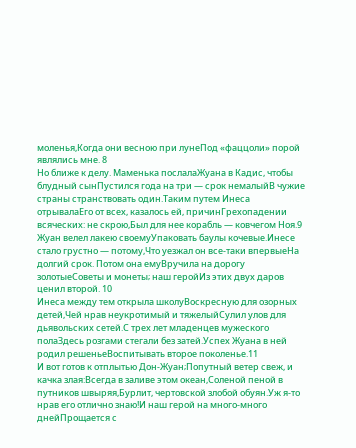моленья,Когда они весною при лунеПод «фаццоли» порой являлись мне. 8
Но ближе к делу. Маменька послалаЖуана в Кадис, чтобы блудный сынПустился года на три — срок немалыйВ чужие страны странствовать один.Таким путем Инеса отрывалаЕго от всех, казалось ей, причинГрехопадении всяческих: не скрою,Был для нее корабль — ковчегом Ноя.9
Жуан велел лакею своемуУпаковать баулы кочевые.Инесе стало грустно — потому,Что уезжал он все-таки впервыеНа долгий срок. Потом она емуВручила на дорогу золотыеСоветы и монеты; наш геройИз этих двух даров ценил второй. 10
Инеса между тем открыла школуВоскресную для озорных детей,Чей нрав неукротимый и тяжелыйСулил улов для дьявольских сетей.С трех лет младенцев мужеского полаЗдесь розгами стегали без затей.Успех Жуана в ней родил решеньеВоспитывать второе поколенье.11
И вот готов к отплытью Дон-Жуан;Попутный ветер свеж, и качка злая:Всегда в заливе этом океан,Соленой пеной в путников швыряя,Бурлит, чертовской злобой обуян.Уж я-то нрав его отлично знаю!И наш герой на много-много днейПрощается с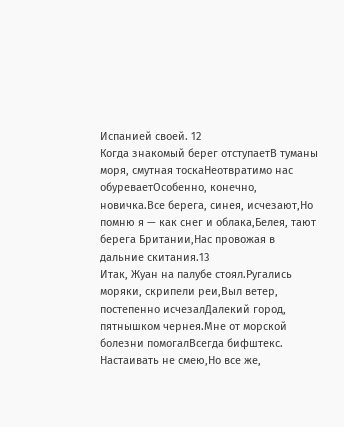Испанией своей. 12
Когда знакомый берег отступаетВ туманы моря, смутная тоскаНеотвратимо нас обуреваетОсобенно, конечно, новичка.Все берега, синея, исчезают,Но помню я — как снег и облака,Белея, тают берега Британии,Нас провожая в дальние скитания.13
Итак, Жуан на палубе стоял.Ругались моряки, скрипели реи,Выл ветер, постепенно исчезалДалекий город, пятнышком чернея.Мне от морской болезни помогалВсегда бифштекс. Настаивать не смею,Но все же,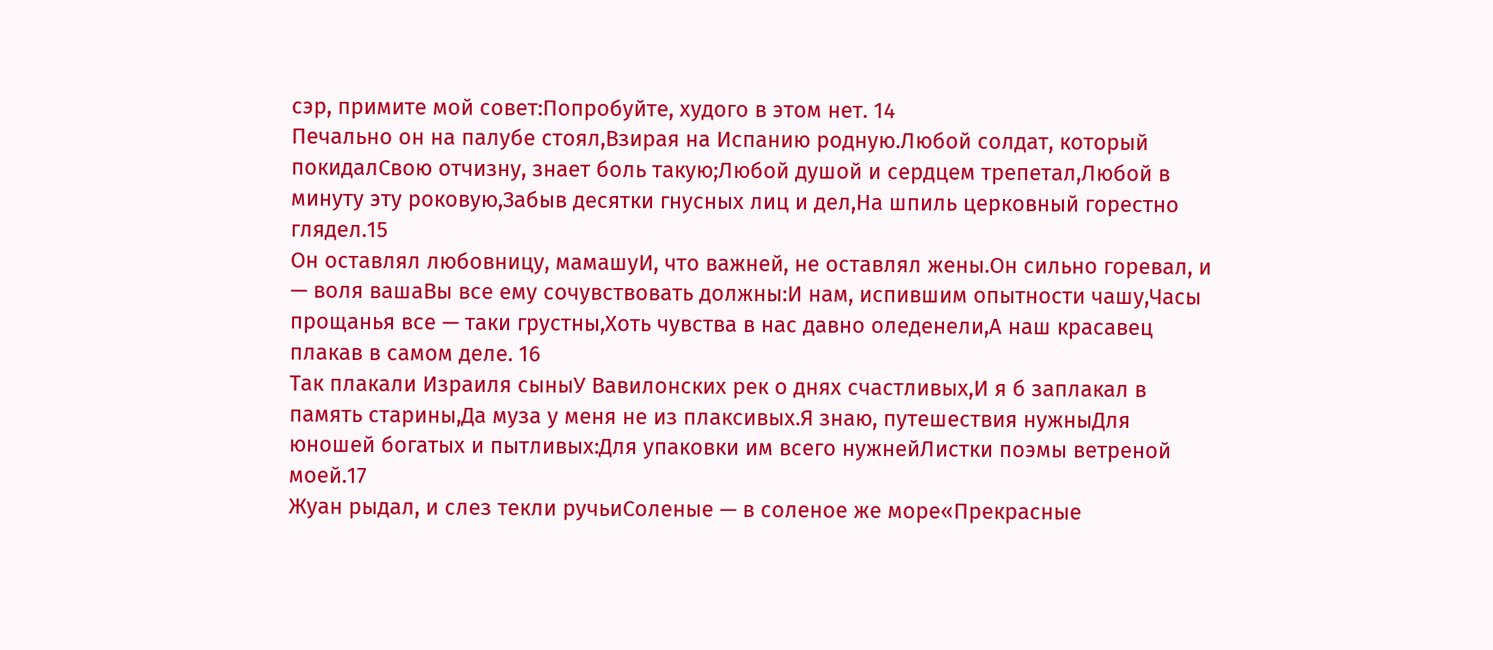сэр, примите мой совет:Попробуйте, худого в этом нет. 14
Печально он на палубе стоял,Взирая на Испанию родную.Любой солдат, который покидалСвою отчизну, знает боль такую;Любой душой и сердцем трепетал,Любой в минуту эту роковую,Забыв десятки гнусных лиц и дел,На шпиль церковный горестно глядел.15
Он оставлял любовницу, мамашуИ, что важней, не оставлял жены.Он сильно горевал, и — воля вашаВы все ему сочувствовать должны:И нам, испившим опытности чашу,Часы прощанья все — таки грустны,Хоть чувства в нас давно оледенели,А наш красавец плакав в самом деле. 16
Так плакали Израиля сыныУ Вавилонских рек о днях счастливых,И я б заплакал в память старины,Да муза у меня не из плаксивых.Я знаю, путешествия нужныДля юношей богатых и пытливых:Для упаковки им всего нужнейЛистки поэмы ветреной моей.17
Жуан рыдал, и слез текли ручьиСоленые — в соленое же море«Прекрасные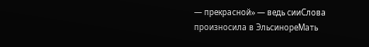— прекрасной» — ведь сииСлова произносила в ЭльсинореМать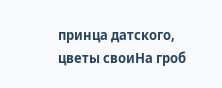принца датского, цветы своиНа гроб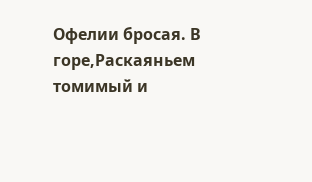Офелии бросая. В горе,Раскаяньем томимый и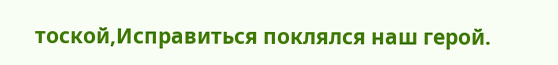тоской,Исправиться поклялся наш герой.